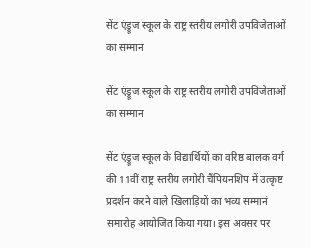सेंट एंड्रूज स्कूल के राष्ट्र स्तरीय लगोरी उपविजेताओं का सम्मान

सेंट एंड्रूज स्कूल के राष्ट्र स्तरीय लगोरी उपविजेताओं का सम्मान

सेंट एंड्रूज स्कूल के विद्यार्थियों का वरिष्ठ बालक वर्ग की 11वीं राष्ट्र स्तरीय लगोरी चैंपियनशिप में उत्कृष्ट प्रदर्शन करने वाले खिलाड़ियों का भव्य सम्मानं समारोह आयोजित किया गया। इस अवसर पर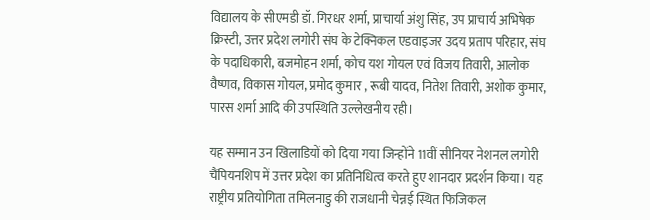विद्यालय के सीएमडी डॉ. गिरधर शर्मा, प्राचार्या अंशु सिंह, उप प्राचार्य अभिषेक क्रिस्टी, उत्तर प्रदेश लगोरी संघ के टेक्निकल एडवाइजर उदय प्रताप परिहार, संघ के पदाधिकारी, बजमोहन शर्मा, कोच यश गोयल एवं विजय तिवारी, आलोक वैष्णव, विकास गोयल, प्रमोद कुमार , रूबी यादव, नितेश तिवारी, अशोक कुमार, पारस शर्मा आदि की उपस्थिति उल्लेखनीय रही।

यह सम्मान उन खिलाडियों को दिया गया जिन्होंने 11वीं सीनियर नेशनल लगोरी चैंपियनशिप में उत्तर प्रदेश का प्रतिनिधित्व करते हुए शानदार प्रदर्शन किया। यह राष्ट्रीय प्रतियोगिता तमिलनाडु की राजधानी चेन्नई स्थित फिजिकल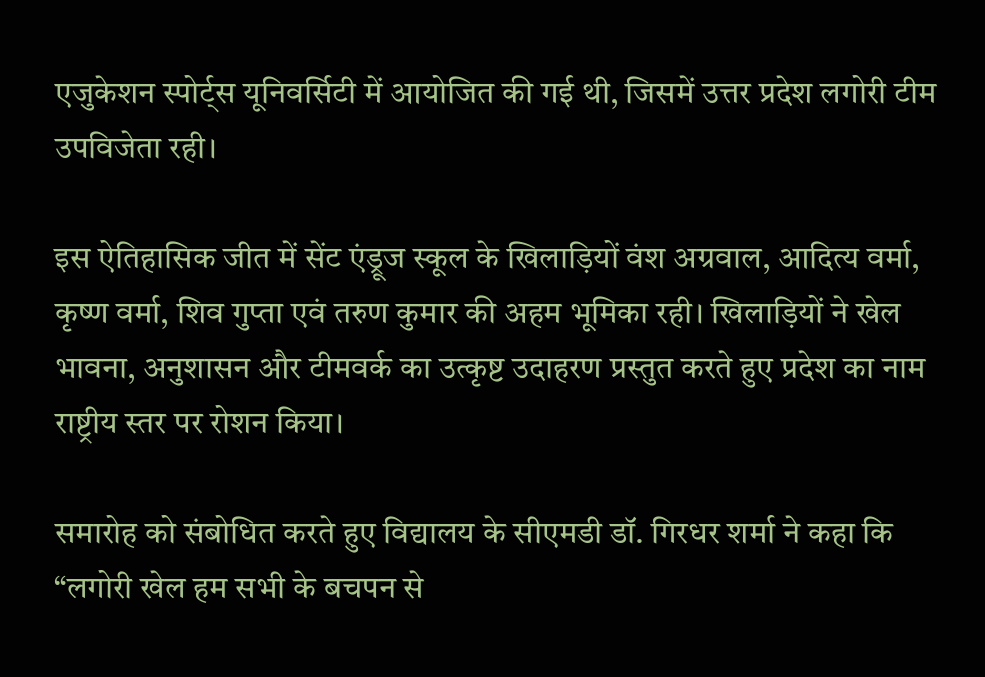एजुकेशन स्पोर्ट्स यूनिवर्सिटी में आयोजित की गई थी, जिसमें उत्तर प्रदेश लगोरी टीम उपविजेता रही।

इस ऐतिहासिक जीत में सेंट एंड्रूज स्कूल के खिलाड़ियों वंश अग्रवाल, आदित्य वर्मा, कृष्ण वर्मा, शिव गुप्ता एवं तरुण कुमार की अहम भूमिका रही। खिलाड़ियों ने खेल भावना, अनुशासन और टीमवर्क का उत्कृष्ट उदाहरण प्रस्तुत करते हुए प्रदेश का नाम राष्ट्रीय स्तर पर रोशन किया।

समारोह को संबोधित करते हुए विद्यालय के सीएमडी डॉ. गिरधर शर्मा ने कहा कि “लगोरी खेल हम सभी के बचपन से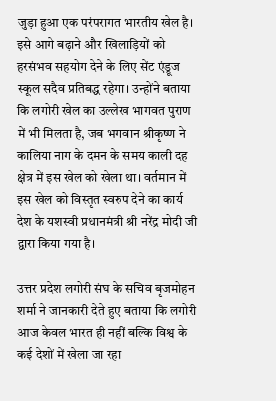जुड़ा हुआ एक परंपरागत भारतीय खेल है। इसे आगे बढ़ाने और खिलाड़ियों को हरसंभव सहयोग देने के लिए सेंट एंड्रूज स्कूल सदैव प्रतिबद्ध रहेगा। उन्होंने बताया कि लगोरी खेल का उल्लेख भागवत पुराण में भी मिलता है, जब भगवान श्रीकृष्ण ने कालिया नाग के दमन के समय काली दह क्षेत्र में इस खेल को खेला था। वर्तमान में इस खेल को विस्तृत स्वरुप देने का कार्य देश के यशस्वी प्रधानमंत्री श्री नरेंद्र मोदी जी द्वारा किया गया है।

उत्तर प्रदेश लगोरी संघ के सचिव बृजमोहन शर्मा ने जानकारी देते हुए बताया कि लगोरी आज केवल भारत ही नहीं बल्कि विश्व के कई देशों में खेला जा रहा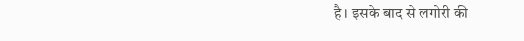है। इसके बाद से लगोरी की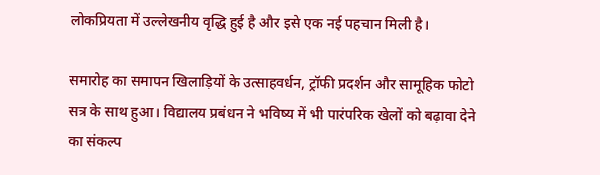लोकप्रियता में उल्लेखनीय वृद्धि हुई है और इसे एक नई पहचान मिली है।

समारोह का समापन खिलाड़ियों के उत्साहवर्धन, ट्रॉफी प्रदर्शन और सामूहिक फोटो सत्र के साथ हुआ। विद्यालय प्रबंधन ने भविष्य में भी पारंपरिक खेलों को बढ़ावा देने का संकल्प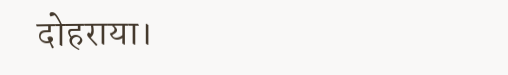दोहराया।